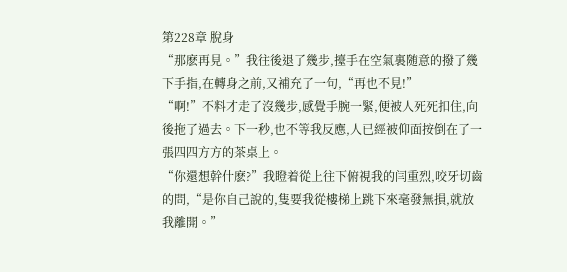第228章 脫身
“那麽再見。”我往後退了幾步,擡手在空氣裏随意的撥了幾下手指,在轉身之前,又補充了一句,“再也不見!”
“啊!”不料才走了沒幾步,感覺手腕一緊,便被人死死扣住,向後拖了過去。下一秒,也不等我反應,人已經被仰面按倒在了一張四四方方的茶桌上。
“你還想幹什麽?”我瞪着從上往下俯視我的闫重烈,咬牙切齒的問,“是你自己說的,隻要我從樓梯上跳下來毫發無損,就放我離開。”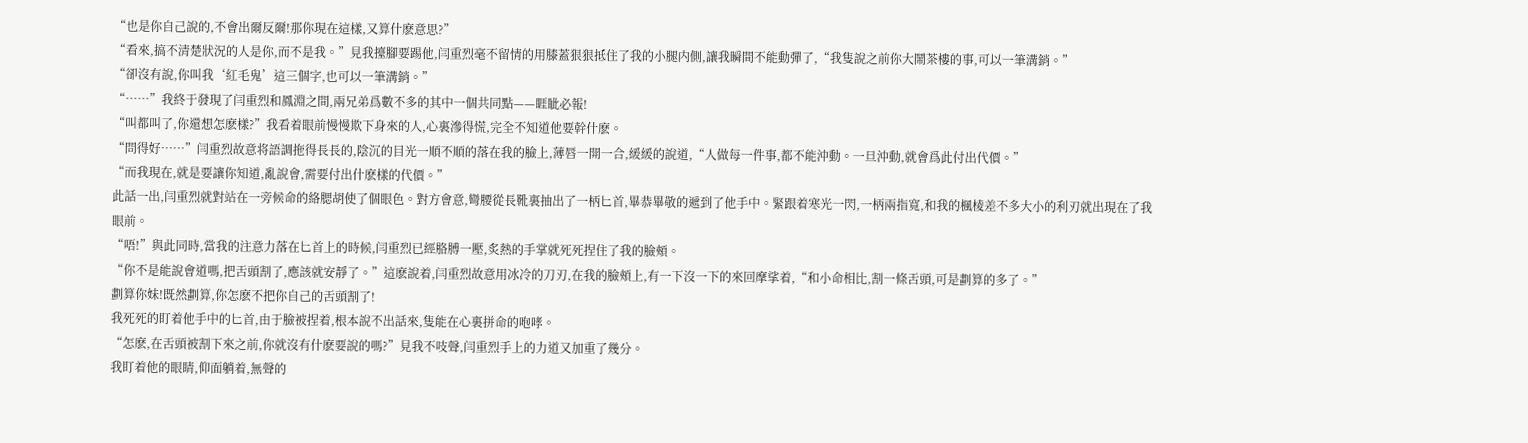“也是你自己說的,不會出爾反爾!那你現在這樣,又算什麽意思?”
“看來,搞不清楚狀況的人是你,而不是我。”見我擡腳要踢他,闫重烈毫不留情的用膝蓋狠狠抵住了我的小腿内側,讓我瞬間不能動彈了,“我隻說之前你大鬧茶樓的事,可以一筆溝銷。”
“卻沒有說,你叫我‘紅毛鬼’這三個字,也可以一筆溝銷。”
“……”我終于發現了闫重烈和鳳淵之間,兩兄弟爲數不多的其中一個共同點——睚眦必報!
“叫都叫了,你還想怎麽樣?”我看着眼前慢慢欺下身來的人,心裏滲得慌,完全不知道他要幹什麽。
“問得好……”闫重烈故意将語調拖得長長的,陰沉的目光一順不順的落在我的臉上,薄唇一開一合,緩緩的說道,“人做每一件事,都不能沖動。一旦沖動,就會爲此付出代價。”
“而我現在,就是要讓你知道,亂說會,需要付出什麽樣的代價。”
此話一出,闫重烈就對站在一旁候命的絡腮胡使了個眼色。對方會意,彎腰從長靴裏抽出了一柄匕首,畢恭畢敬的遞到了他手中。緊跟着寒光一閃,一柄兩指寬,和我的楓棱差不多大小的利刃就出現在了我眼前。
“唔!”與此同時,當我的注意力落在匕首上的時候,闫重烈已經胳膊一壓,炙熱的手掌就死死捏住了我的臉頰。
“你不是能說會道嗎,把舌頭割了,應該就安靜了。”這麽說着,闫重烈故意用冰冷的刀刃,在我的臉頰上,有一下沒一下的來回摩挲着,“和小命相比,割一條舌頭,可是劃算的多了。”
劃算你妹!既然劃算,你怎麽不把你自己的舌頭割了!
我死死的盯着他手中的匕首,由于臉被捏着,根本說不出話來,隻能在心裏拼命的咆哮。
“怎麽,在舌頭被割下來之前,你就沒有什麽要說的嗎?”見我不吱聲,闫重烈手上的力道又加重了幾分。
我盯着他的眼睛,仰面躺着,無聲的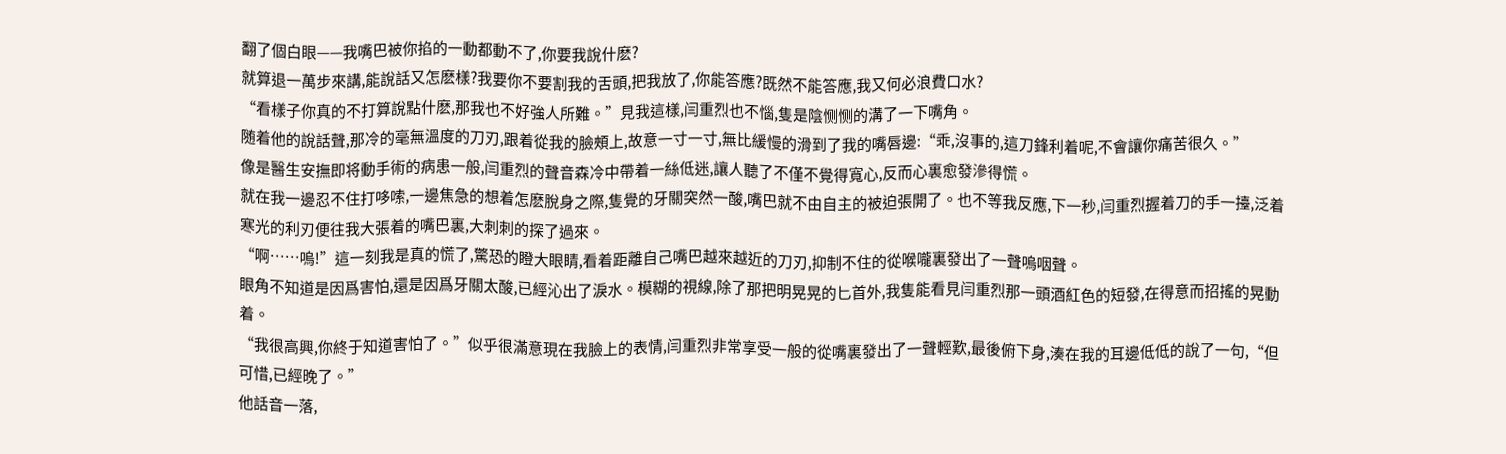翻了個白眼——我嘴巴被你掐的一動都動不了,你要我說什麽?
就算退一萬步來講,能說話又怎麽樣?我要你不要割我的舌頭,把我放了,你能答應?既然不能答應,我又何必浪費口水?
“看樣子你真的不打算說點什麽,那我也不好強人所難。”見我這樣,闫重烈也不惱,隻是陰恻恻的溝了一下嘴角。
随着他的說話聲,那冷的毫無溫度的刀刃,跟着從我的臉頰上,故意一寸一寸,無比緩慢的滑到了我的嘴唇邊:“乖,沒事的,這刀鋒利着呢,不會讓你痛苦很久。”
像是醫生安撫即将動手術的病患一般,闫重烈的聲音森冷中帶着一絲低迷,讓人聽了不僅不覺得寬心,反而心裏愈發滲得慌。
就在我一邊忍不住打哆嗦,一邊焦急的想着怎麽脫身之際,隻覺的牙關突然一酸,嘴巴就不由自主的被迫張開了。也不等我反應,下一秒,闫重烈握着刀的手一擡,泛着寒光的利刃便往我大張着的嘴巴裏,大刺刺的探了過來。
“啊……嗚!”這一刻我是真的慌了,驚恐的瞪大眼睛,看着距離自己嘴巴越來越近的刀刃,抑制不住的從喉嚨裏發出了一聲嗚咽聲。
眼角不知道是因爲害怕,還是因爲牙關太酸,已經沁出了淚水。模糊的視線,除了那把明晃晃的匕首外,我隻能看見闫重烈那一頭酒紅色的短發,在得意而招搖的晃動着。
“我很高興,你終于知道害怕了。”似乎很滿意現在我臉上的表情,闫重烈非常享受一般的從嘴裏發出了一聲輕歎,最後俯下身,湊在我的耳邊低低的說了一句,“但可惜,已經晚了。”
他話音一落,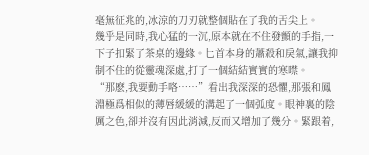毫無征兆的,冰涼的刀刃就整個貼在了我的舌尖上。
幾乎是同時,我心猛的一沉,原本就在不住發顫的手指,一下子扣緊了茶桌的邊緣。匕首本身的蕭殺和戾氣,讓我抑制不住的從靈魂深處,打了一個結結實實的寒噤。
“那麽,我要動手咯……”看出我深深的恐懼,那張和鳳淵極爲相似的薄唇緩緩的溝起了一個弧度。眼神裏的陰厲之色,卻并沒有因此消減,反而又增加了幾分。緊跟着,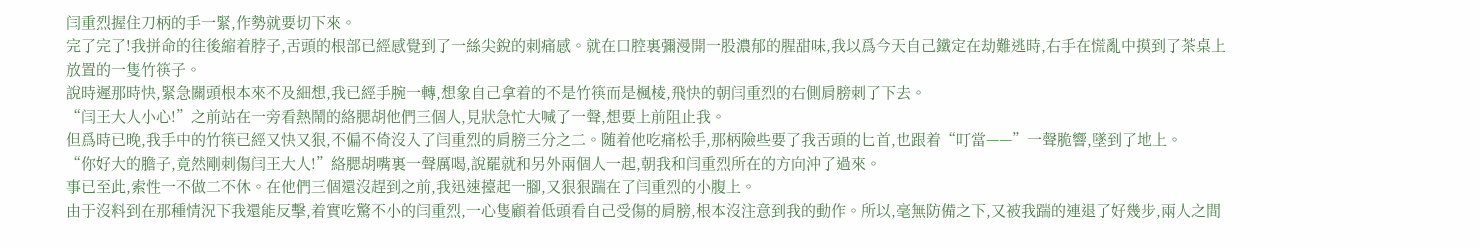闫重烈握住刀柄的手一緊,作勢就要切下來。
完了完了!我拼命的往後縮着脖子,舌頭的根部已經感覺到了一絲尖銳的刺痛感。就在口腔裏彌漫開一股濃郁的腥甜味,我以爲今天自己鐵定在劫難逃時,右手在慌亂中摸到了茶桌上放置的一隻竹筷子。
說時遲那時快,緊急關頭根本來不及細想,我已經手腕一轉,想象自己拿着的不是竹筷而是楓棱,飛快的朝闫重烈的右側肩膀刺了下去。
“闫王大人小心!”之前站在一旁看熱鬧的絡腮胡他們三個人,見狀急忙大喊了一聲,想要上前阻止我。
但爲時已晚,我手中的竹筷已經又快又狠,不偏不倚沒入了闫重烈的肩膀三分之二。随着他吃痛松手,那柄險些要了我舌頭的匕首,也跟着“叮當——”一聲脆響,墜到了地上。
“你好大的膽子,竟然剛刺傷闫王大人!”絡腮胡嘴裏一聲厲喝,說罷就和另外兩個人一起,朝我和闫重烈所在的方向沖了過來。
事已至此,索性一不做二不休。在他們三個還沒趕到之前,我迅速擡起一腳,又狠狠踹在了闫重烈的小腹上。
由于沒料到在那種情況下我還能反擊,着實吃驚不小的闫重烈,一心隻顧着低頭看自己受傷的肩膀,根本沒注意到我的動作。所以,毫無防備之下,又被我踹的連退了好幾步,兩人之間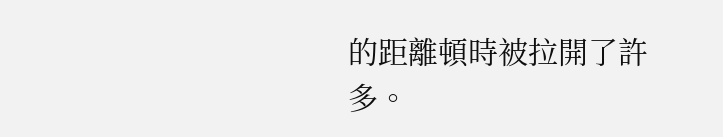的距離頓時被拉開了許多。